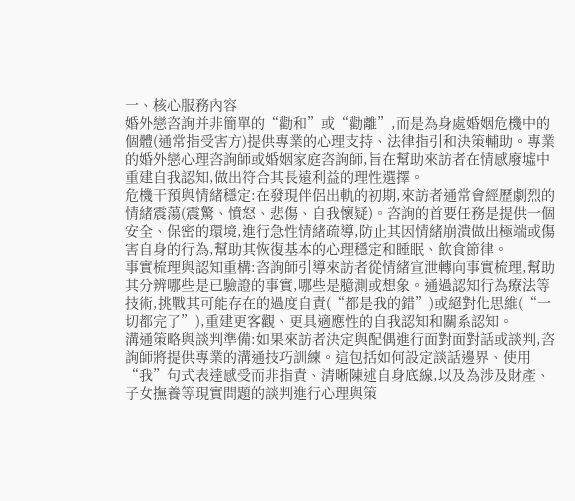一、核心服務內容
婚外戀咨詢并非簡單的“勸和”或“勸離”,而是為身處婚姻危機中的個體(通常指受害方)提供專業的心理支持、法律指引和決策輔助。專業的婚外戀心理咨詢師或婚姻家庭咨詢師,旨在幫助來訪者在情感廢墟中重建自我認知,做出符合其長遠利益的理性選擇。
危機干預與情緒穩定:在發現伴侶出軌的初期,來訪者通常會經歷劇烈的情緒震蕩(震驚、憤怒、悲傷、自我懷疑)。咨詢的首要任務是提供一個安全、保密的環境,進行急性情緒疏導,防止其因情緒崩潰做出極端或傷害自身的行為,幫助其恢復基本的心理穩定和睡眠、飲食節律。
事實梳理與認知重構:咨詢師引導來訪者從情緒宣泄轉向事實梳理,幫助其分辨哪些是已驗證的事實,哪些是臆測或想象。通過認知行為療法等技術,挑戰其可能存在的過度自責(“都是我的錯”)或絕對化思維(“一切都完了”),重建更客觀、更具適應性的自我認知和關系認知。
溝通策略與談判準備:如果來訪者決定與配偶進行面對面對話或談判,咨詢師將提供專業的溝通技巧訓練。這包括如何設定談話邊界、使用“我”句式表達感受而非指責、清晰陳述自身底線,以及為涉及財產、子女撫養等現實問題的談判進行心理與策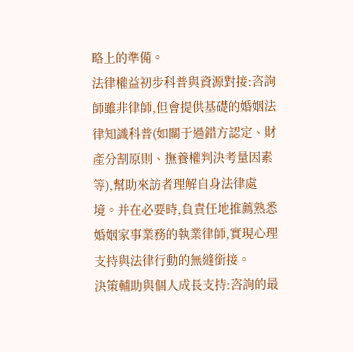略上的準備。
法律權益初步科普與資源對接:咨詢師雖非律師,但會提供基礎的婚姻法律知識科普(如關于過錯方認定、財產分割原則、撫養權判決考量因素等),幫助來訪者理解自身法律處境。并在必要時,負責任地推薦熟悉婚姻家事業務的執業律師,實現心理支持與法律行動的無縫銜接。
決策輔助與個人成長支持:咨詢的最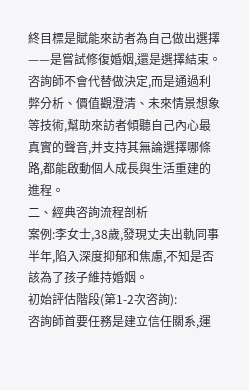終目標是賦能來訪者為自己做出選擇——是嘗試修復婚姻,還是選擇結束。咨詢師不會代替做決定,而是通過利弊分析、價值觀澄清、未來情景想象等技術,幫助來訪者傾聽自己內心最真實的聲音,并支持其無論選擇哪條路,都能啟動個人成長與生活重建的進程。
二、經典咨詢流程剖析
案例:李女士,38歲,發現丈夫出軌同事半年,陷入深度抑郁和焦慮,不知是否該為了孩子維持婚姻。
初始評估階段(第1-2次咨詢):
咨詢師首要任務是建立信任關系,運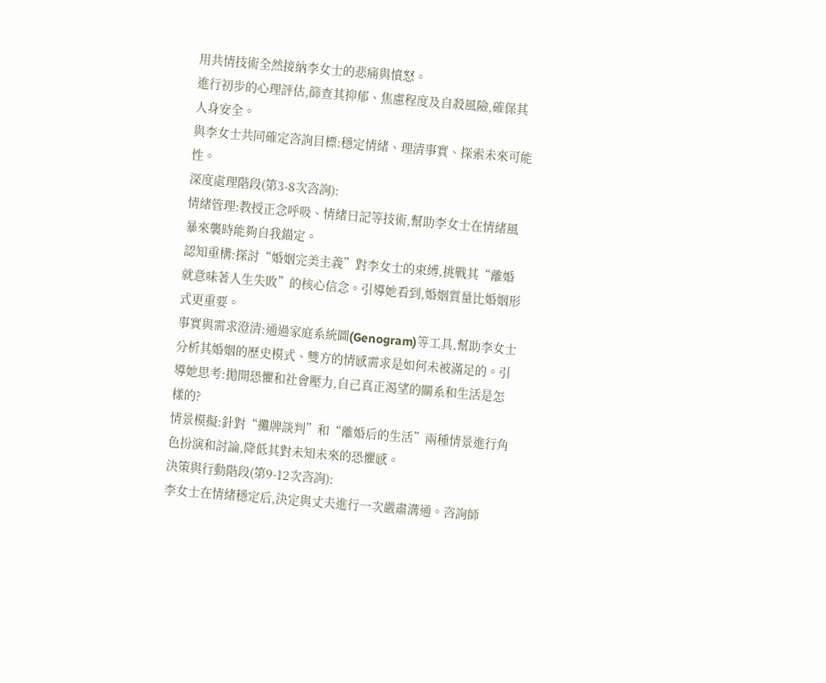用共情技術全然接納李女士的悲痛與憤怒。
進行初步的心理評估,篩查其抑郁、焦慮程度及自殺風險,確保其人身安全。
與李女士共同確定咨詢目標:穩定情緒、理清事實、探索未來可能性。
深度處理階段(第3-8次咨詢):
情緒管理:教授正念呼吸、情緒日記等技術,幫助李女士在情緒風暴來襲時能夠自我錨定。
認知重構:探討“婚姻完美主義”對李女士的束縛,挑戰其“離婚就意味著人生失敗”的核心信念。引導她看到,婚姻質量比婚姻形式更重要。
事實與需求澄清:通過家庭系統圖(Genogram)等工具,幫助李女士分析其婚姻的歷史模式、雙方的情感需求是如何未被滿足的。引導她思考:拋開恐懼和社會壓力,自己真正渴望的關系和生活是怎樣的?
情景模擬:針對“攤牌談判”和“離婚后的生活”兩種情景進行角色扮演和討論,降低其對未知未來的恐懼感。
決策與行動階段(第9-12次咨詢):
李女士在情緒穩定后,決定與丈夫進行一次嚴肅溝通。咨詢師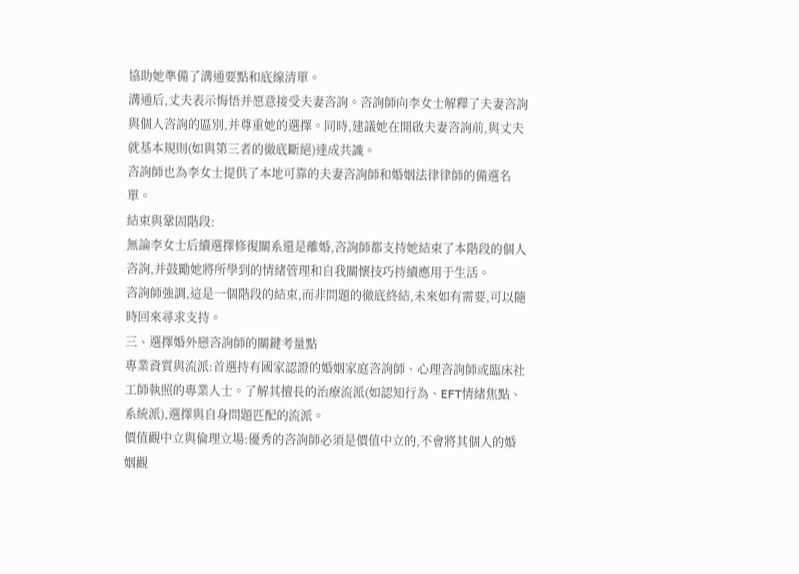協助她準備了溝通要點和底線清單。
溝通后,丈夫表示悔悟并愿意接受夫妻咨詢。咨詢師向李女士解釋了夫妻咨詢與個人咨詢的區別,并尊重她的選擇。同時,建議她在開啟夫妻咨詢前,與丈夫就基本規則(如與第三者的徹底斷絕)達成共識。
咨詢師也為李女士提供了本地可靠的夫妻咨詢師和婚姻法律律師的備選名單。
結束與鞏固階段:
無論李女士后續選擇修復關系還是離婚,咨詢師都支持她結束了本階段的個人咨詢,并鼓勵她將所學到的情緒管理和自我關懷技巧持續應用于生活。
咨詢師強調,這是一個階段的結束,而非問題的徹底終結,未來如有需要,可以隨時回來尋求支持。
三、選擇婚外戀咨詢師的關鍵考量點
專業資質與流派:首選持有國家認證的婚姻家庭咨詢師、心理咨詢師或臨床社工師執照的專業人士。了解其擅長的治療流派(如認知行為、EFT情緒焦點、系統派),選擇與自身問題匹配的流派。
價值觀中立與倫理立場:優秀的咨詢師必須是價值中立的,不會將其個人的婚姻觀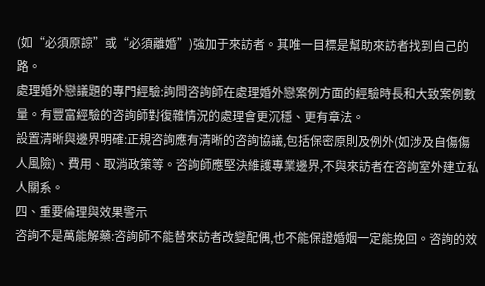(如“必須原諒”或“必須離婚”)強加于來訪者。其唯一目標是幫助來訪者找到自己的路。
處理婚外戀議題的專門經驗:詢問咨詢師在處理婚外戀案例方面的經驗時長和大致案例數量。有豐富經驗的咨詢師對復雜情況的處理會更沉穩、更有章法。
設置清晰與邊界明確:正規咨詢應有清晰的咨詢協議,包括保密原則及例外(如涉及自傷傷人風險)、費用、取消政策等。咨詢師應堅決維護專業邊界,不與來訪者在咨詢室外建立私人關系。
四、重要倫理與效果警示
咨詢不是萬能解藥:咨詢師不能替來訪者改變配偶,也不能保證婚姻一定能挽回。咨詢的效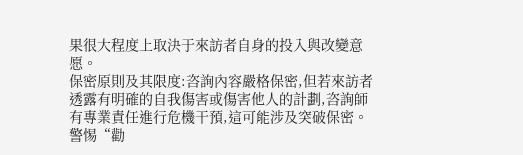果很大程度上取決于來訪者自身的投入與改變意愿。
保密原則及其限度:咨詢內容嚴格保密,但若來訪者透露有明確的自我傷害或傷害他人的計劃,咨詢師有專業責任進行危機干預,這可能涉及突破保密。
警惕“勸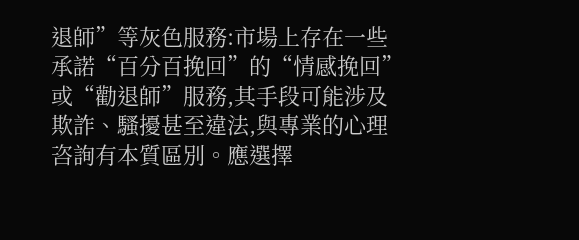退師”等灰色服務:市場上存在一些承諾“百分百挽回”的“情感挽回”或“勸退師”服務,其手段可能涉及欺詐、騷擾甚至違法,與專業的心理咨詢有本質區別。應選擇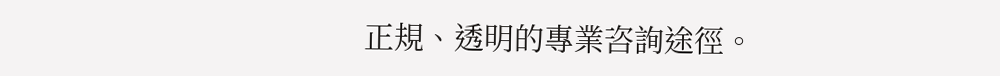正規、透明的專業咨詢途徑。